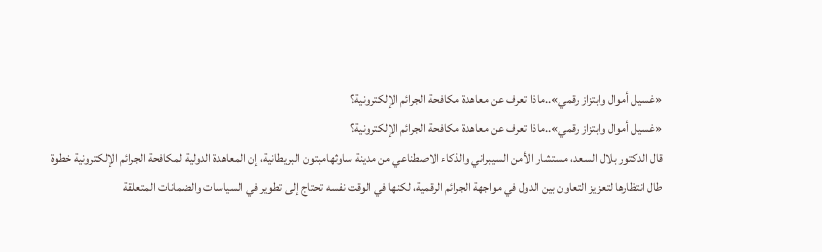«غسيل أموال وابتزاز رقمي»..ماذا تعرف عن معاهدة مكافحة الجرائم الإلكترونية؟
«غسيل أموال وابتزاز رقمي»..ماذا تعرف عن معاهدة مكافحة الجرائم الإلكترونية؟
قال الدكتور بلال السعد، مستشار الأمن السيبراني والذكاء الاصطناعي من مدينة ساوثهامبتون البريطانية، إن المعاهدة الدولية لمكافحة الجرائم الإلكترونية خطوة طال انتظارها لتعزيز التعاون بين الدول في مواجهة الجرائم الرقمية، لكنها في الوقت نفسه تحتاج إلى تطوير في السياسات والضمانات المتعلقة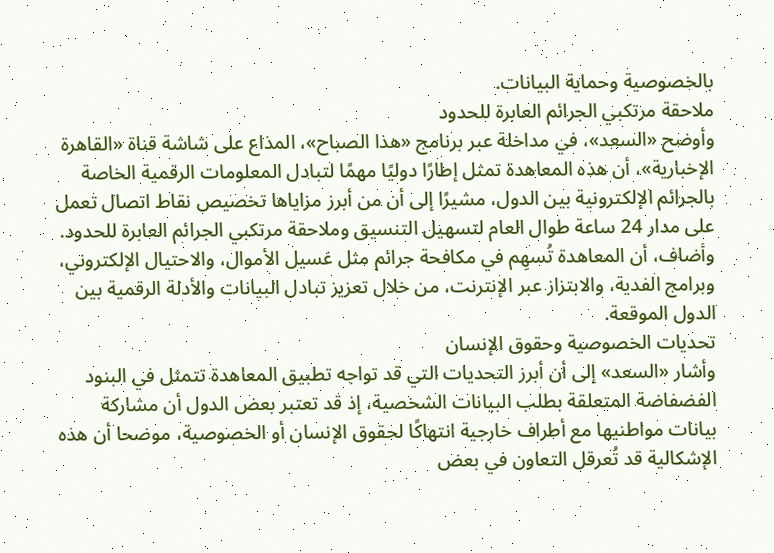بالخصوصية وحماية البيانات.
ملاحقة مرتكبي الجرائم العابرة للحدود
وأوضح «السعد»، في مداخلة عبر برنامج «هذا الصباح»، المذاع على شاشة قناة «القاهرة الإخبارية»، أن هذه المعاهدة تمثل إطارًا دوليًا مهمًا لتبادل المعلومات الرقمية الخاصة بالجرائم الإلكترونية بين الدول، مشيرًا إلى أن من أبرز مزاياها تخصيص نقاط اتصال تعمل على مدار 24 ساعة طوال العام لتسهيل التنسيق وملاحقة مرتكبي الجرائم العابرة للحدود.
وأضاف، أن المعاهدة تُسهِم في مكافحة جرائم مثل غسيل الأموال، والاحتيال الإلكتروني، وبرامج الفدية، والابتزاز عبر الإنترنت، من خلال تعزيز تبادل البيانات والأدلة الرقمية بين الدول الموقعة.
تحديات الخصوصية وحقوق الإنسان
وأشار «السعد» إلى أن أبرز التحديات التي قد تواجه تطبيق المعاهدة تتمثل في البنود الفضفاضة المتعلقة بطلب البيانات الشخصية، إذ قد تعتبر بعض الدول أن مشاركة بيانات مواطنيها مع أطراف خارجية انتهاكًا لحقوق الإنسان أو الخصوصية، موضحا أن هذه الإشكالية قد تُعرقل التعاون في بعض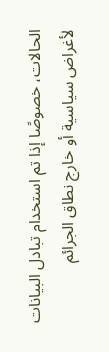الحالات، خصوصًا إذا تم استخدام تبادل البيانات لأغراض سياسية أو خارج نطاق الجرائم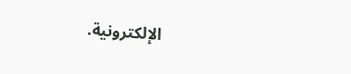الإلكترونية.